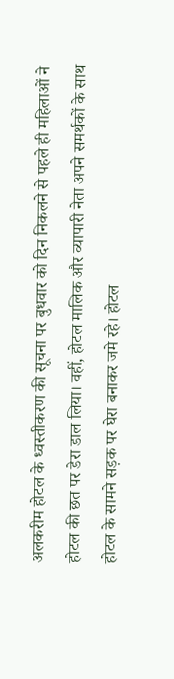अलकरीम होटल के ध्वस्तीकरण की सूचना पर बुधवार को दिन निकलने से पहले ही महिलाओं ने होटल की छत पर डेरा डाल लिया। वहीं, होटल मालिक और व्यापारी नेता अपने समर्थकों के साथ होटल के सामने सड़क पर घेरा बनाकर जमे रहे। होटल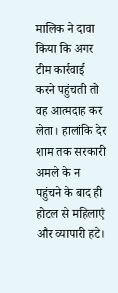मालिक ने दावा किया कि अगर टीम कार्रवाई करने पहुंचती तो वह आत्मदाह कर लेता। हालांकि देर शाम तक सरकारी अमले के न पहुंचने के बाद ही होटल से महिलाएं और व्यापारी हटे।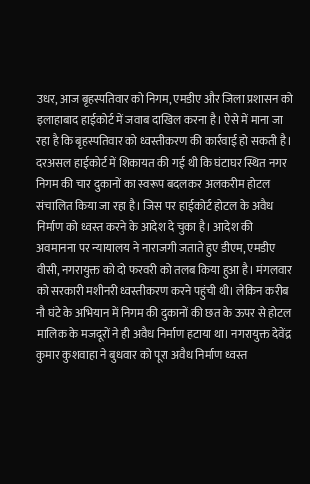उधर, आज बृहस्पतिवार को निगम, एमडीए और जिला प्रशासन को इलाहाबाद हाईकोर्ट में जवाब दाखिल करना है। ऐसे में माना जा रहा है कि बृहस्पतिवार को ध्वस्तीकरण की कार्रवाई हो सकती है।
दरअसल हाईकोर्ट में शिकायत की गई थी कि घंटाघर स्थित नगर निगम की चार दुकानों का स्वरूप बदलकर अलकरीम होटल संचालित किया जा रहा है। जिस पर हाईकोर्ट होटल के अवैध निर्माण को ध्वस्त करने के आदेश दे चुका है। आदेश की अवमानना पर न्यायालय ने नाराजगी जताते हुए डीएम, एमडीए वीसी, नगरायुक्त को दो फरवरी को तलब किया हुआ है। मंगलवार को सरकारी मशीनरी ध्वस्तीकरण करने पहुंची थी। लेकिन करीब नौ घंटे के अभियान में निगम की दुकानों की छत के ऊपर से होटल मालिक के मजदूरों ने ही अवैध निर्माण हटाया था। नगरायुक्त देवेंद्र कुमार कुशवाहा ने बुधवार को पूरा अवैध निर्माण ध्वस्त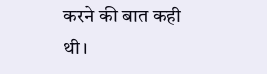करने की बात कही थी।